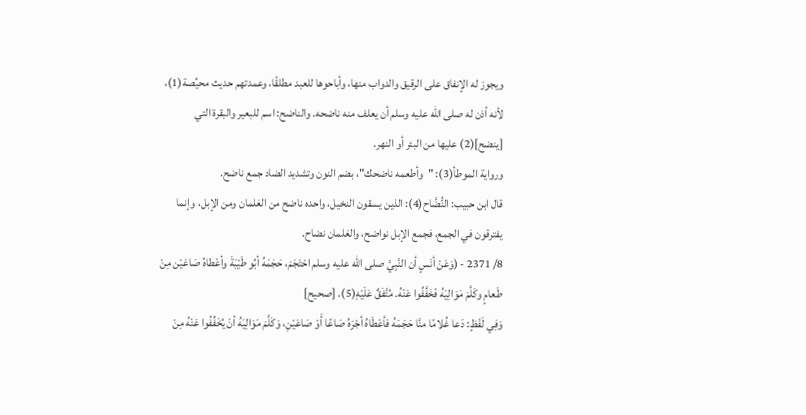ويجوز له الإنفاق على الرقيق والدواب منها، وأباحوها للعبد مطلقًا، وعمدتهم حديث محيِّصة(1)، لأنه أذن له صلى الله عليه وسلم أن يعلف منه ناضحه. والناضح: اسم للبعير والبقرة التي [ينضح](2) عليها من البئر أو النهر.
ورواية الموطأ(3): "وأطعمه ناضحك"، بضم النون وتشديد الضاد جمع ناضح.
قال ابن حبيب: النُّضَّاح(4): الذين يسقون النخيل، واحده ناضح من الغلمان ومن الإبل، وإنما يفترقون في الجمع، فجمع الإبل نواضح، والغلمان نضاح.
8/ 2371 - (وَعَنْ أنَسٍ أن النَّبِيَّ صلى الله عليه وسلم احْتَجَمَ، حَجَمَهُ أبُو طَيْبَةَ وأعْطاهُ صَاعَيْن مِنْ طَعامٍ وكَلَّمَ مَوَالِيَهُ فَخَفَّفُوا عَنْهُ. مُتَّفَقٌ عَلَيْهِ(5). [صحيح]
وَفِي لَفْظٍ: دَعا غُلامًا منَّا حَجَمَهُ فأعْطَاهُ أجْرَهُ صَاعًا أَوْ صَاعَيْنِ، وَكَلَّمَ مَوَالِيَهُ أنْ يُخَفِّفُوا عَنْهُ مِنْ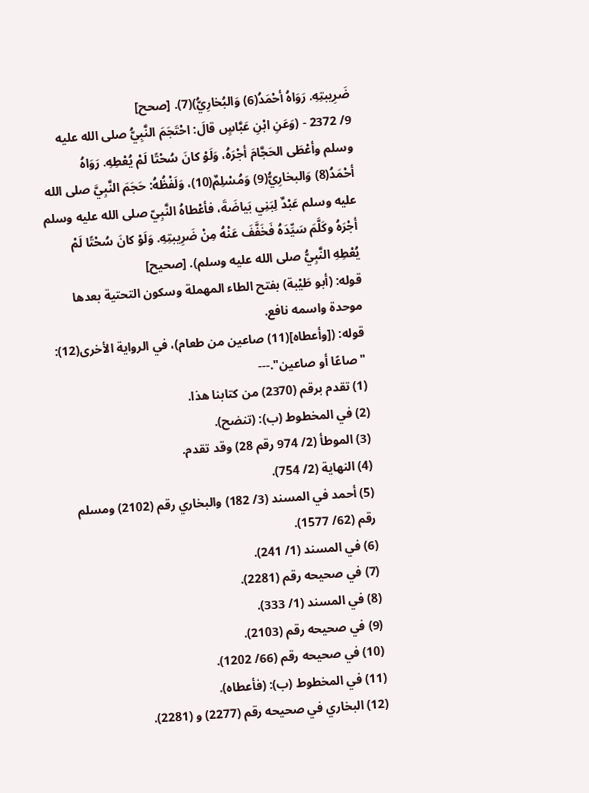ضَرِيبتِهِ. رَوَاهُ أحْمَدُ(6) وَالبُخارِيُّ)(7). [صحح]
9/ 2372 - (وَعَنِ ابْنِ عَبَّاسٍ قالَ: احْتَجَمَ النَّبِيُّ صلى الله عليه وسلم وأعْطَى الحَجَّامَ أجْرَهُ، وَلَوْ كانَ سُحْتًا لَمْ يُعْطِهِ. رَوَاهُ أحْمَدُ(8) وَالبخارِيُّ(9) وَمُسْلِمٌ(10)، وَلَفْظُهُ: حَجَمَ النَّبِيَّ صلى الله عليه وسلم عَبْدٌ لِبَنِي بَياضَةَ، فأعْطاهُ النَّبِيّ صلى الله عليه وسلم أجْرَهُ وكَلَّمَ سَيِّدَهُ فَخَفَّفَ عَنْهُ مِنْ ضَرِيبتِهِ. وَلَوْ كانَ سُحْتًا لَمْ يُعْطِهِ النَّبِيُّ صلى الله عليه وسلم). [صحيح]
قوله: (أبو طَيْبة) بفتح الطاء المهملة وسكون التحتية بعدها موحدة واسمه نافع.
قوله: ([وأعطاه](11) صاعين من طعام)، في الرواية الأخرى(12): "صاعًا أو صاعين".---
(1) تقدم برقم (2370) من كتابنا هذا.
(2) في المخطوط (ب): (تنضح).
(3) الموطأ (2/ 974 رقم 28) وقد تقدم.
(4) النهاية (2/ 754).
(5) أحمد في المسند (3/ 182) والبخاري رقم (2102) ومسلم رقم (62/ 1577).
(6) في المسند (1/ 241).
(7) في صحيحه رقم (2281).
(8) في المسند (1/ 333).
(9) في صحيحه رقم (2103).
(10) في صحيحه رقم (66/ 1202).
(11) في المخطوط (ب): (فأعطاه).
(12) البخاري في صحيحه رقم (2277) و (2281).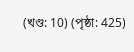(খণ্ড: 10) (পৃষ্ঠা: 425)